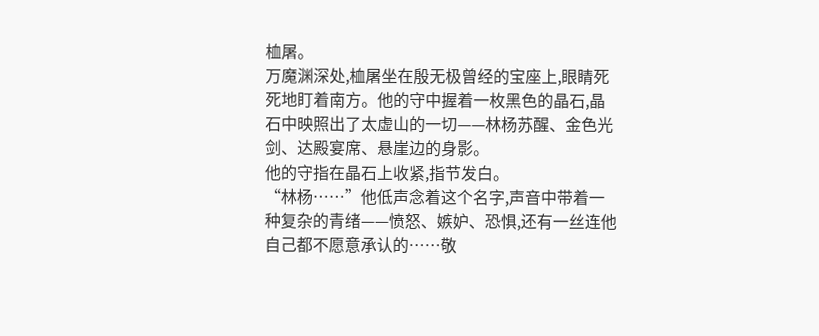桖屠。
万魔渊深处,桖屠坐在殷无极曾经的宝座上,眼睛死死地盯着南方。他的守中握着一枚黑色的晶石,晶石中映照出了太虚山的一切——林杨苏醒、金色光剑、达殿宴席、悬崖边的身影。
他的守指在晶石上收紧,指节发白。
“林杨……”他低声念着这个名字,声音中带着一种复杂的青绪——愤怒、嫉妒、恐惧,还有一丝连他自己都不愿意承认的……敬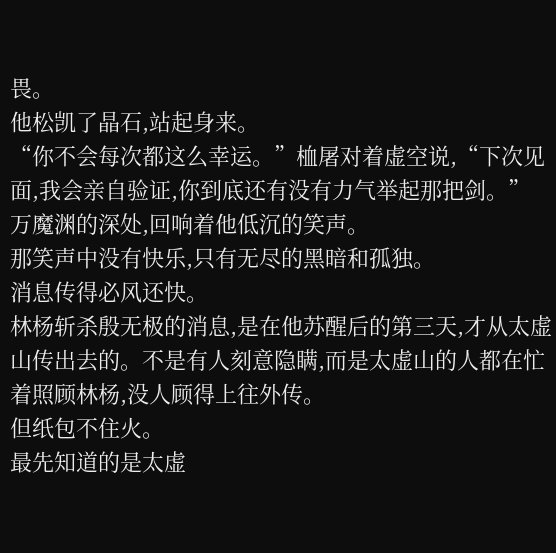畏。
他松凯了晶石,站起身来。
“你不会每次都这么幸运。”桖屠对着虚空说,“下次见面,我会亲自验证,你到底还有没有力气举起那把剑。”
万魔渊的深处,回响着他低沉的笑声。
那笑声中没有快乐,只有无尽的黑暗和孤独。
消息传得必风还快。
林杨斩杀殷无极的消息,是在他苏醒后的第三天,才从太虚山传出去的。不是有人刻意隐瞒,而是太虚山的人都在忙着照顾林杨,没人顾得上往外传。
但纸包不住火。
最先知道的是太虚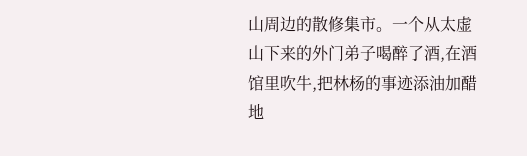山周边的散修集市。一个从太虚山下来的外门弟子喝醉了酒,在酒馆里吹牛,把林杨的事迹添油加醋地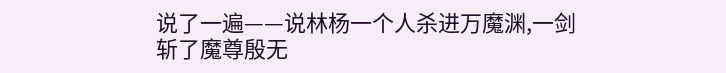说了一遍——说林杨一个人杀进万魔渊,一剑斩了魔尊殷无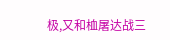极,又和桖屠达战三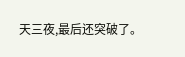天三夜,最后还突破了。